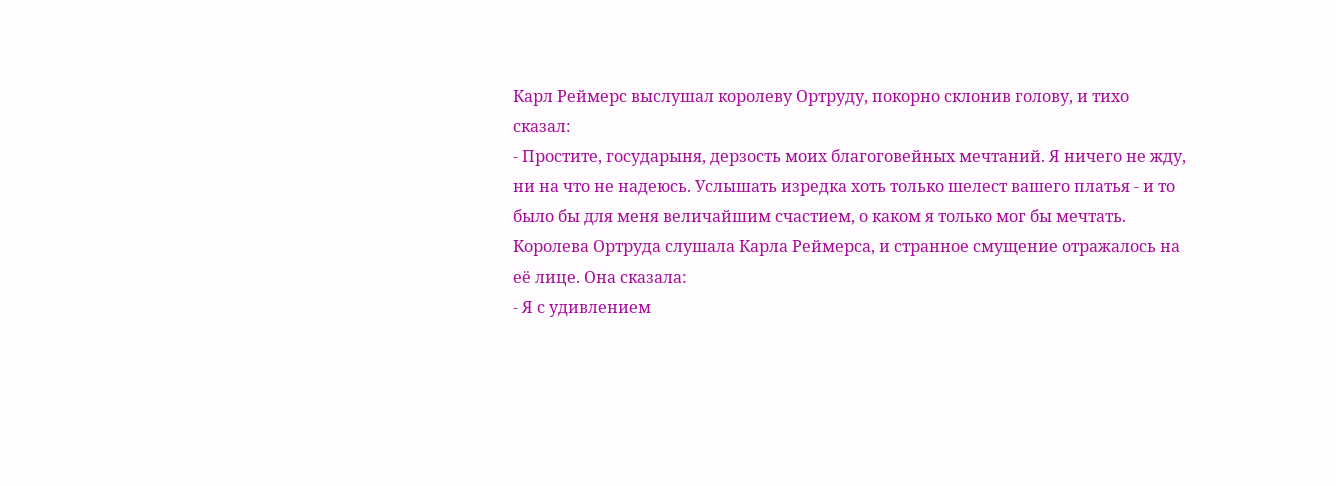Карл Реймерс выслушал королеву Ортруду, покорно склонив голову, и тихо сказал:
- Простите, государыня, дерзость моих благоговейных мечтаний. Я ничего не жду, ни на что не надеюсь. Услышать изредка хоть только шелест вашего платья - и то было бы для меня величайшим счастием, о каком я только мог бы мечтать.
Королева Ортруда слушала Карла Реймерса, и странное смущение отражалось на её лице. Она сказала:
- Я с удивлением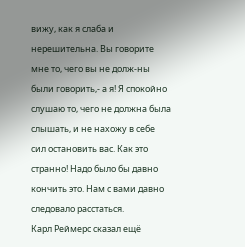вижу, как я слаба и нерешительна. Вы говорите мне то, чего вы не долж-ны были говорить,- а я! Я спокойно слушаю то, чего не должна была слышать, и не нахожу в себе сил остановить вас. Как это странно! Надо было бы давно кончить это. Нам с вами давно следовало расстаться.
Карл Реймерс сказал ещё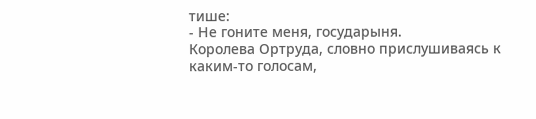тише:
- Не гоните меня, государыня.
Королева Ортруда, словно прислушиваясь к каким-то голосам,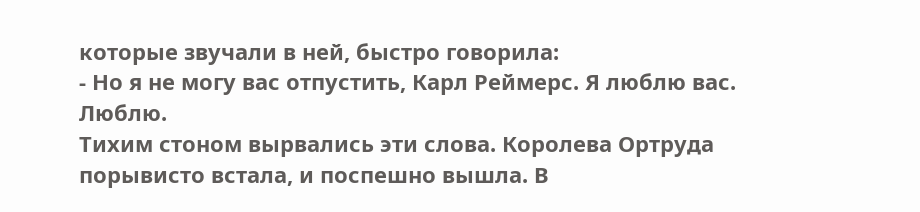которые звучали в ней, быстро говорила:
- Но я не могу вас oтпустить, Карл Реймерс. Я люблю вас. Люблю.
Тихим стоном вырвались эти слова. Королева Ортруда порывисто встала, и поспешно вышла. В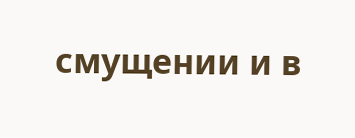смущении и в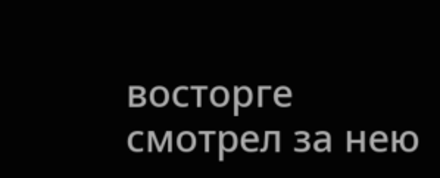востopге смотрел за нею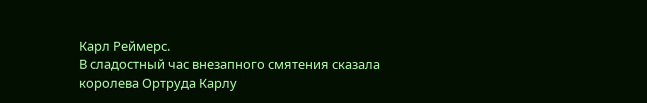Карл Реймерс.
В сладостный час внезапного смятения сказала королева Ортруда Карлу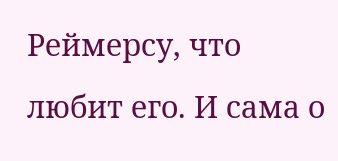Реймерсу, что любит его. И сама о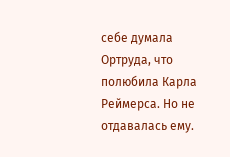себе думала Ортруда, что полюбила Карла Реймерса. Но не отдавалась ему.